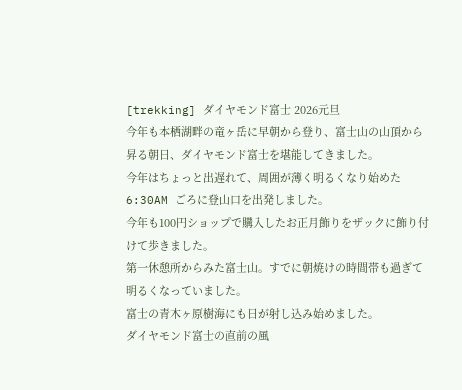[trekking] ダイヤモンド富士 2026元旦
今年も本栖湖畔の竜ヶ岳に早朝から登り、富士山の山頂から昇る朝日、ダイヤモンド富士を堪能してきました。
今年はちょっと出遅れて、周囲が薄く明るくなり始めた 6:30AM ごろに登山口を出発しました。
今年も100円ショップで購入したお正月飾りをザックに飾り付けて歩きました。
第一休憩所からみた富士山。すでに朝焼けの時間帯も過ぎて明るくなっていました。
富士の青木ヶ原樹海にも日が射し込み始めました。
ダイヤモンド富士の直前の風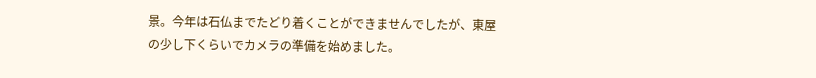景。今年は石仏までたどり着くことができませんでしたが、東屋の少し下くらいでカメラの準備を始めました。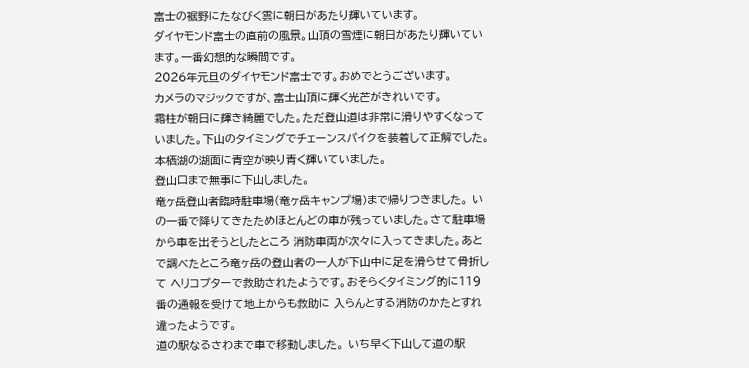富士の裾野にたなびく雲に朝日があたり輝いています。
ダイヤモンド富士の直前の風景。山頂の雪煙に朝日があたり輝いています。一番幻想的な瞬間です。
2026年元旦のダイヤモンド富士です。おめでとうございます。
カメラのマジックですが、富士山頂に輝く光芒がきれいです。
霜柱が朝日に輝き綺麗でした。ただ登山道は非常に滑りやすくなっていました。下山のタイミングでチェーンスパイクを装着して正解でした。
本栖湖の湖面に青空が映り青く輝いていました。
登山口まで無事に下山しました。
竜ヶ岳登山者臨時駐車場(竜ヶ岳キャンプ場)まで帰りつきました。 いの一番で降りてきたためほとんどの車が残っていました。さて駐車場から車を出そうとしたところ 消防車両が次々に入ってきました。あとで調べたところ竜ヶ岳の登山者の一人が下山中に足を滑らせて骨折して ヘリコプターで救助されたようです。おそらくタイミング的に119番の通報を受けて地上からも救助に 入らんとする消防のかたとすれ違ったようです。
道の駅なるさわまで車で移動しました。 いち早く下山して道の駅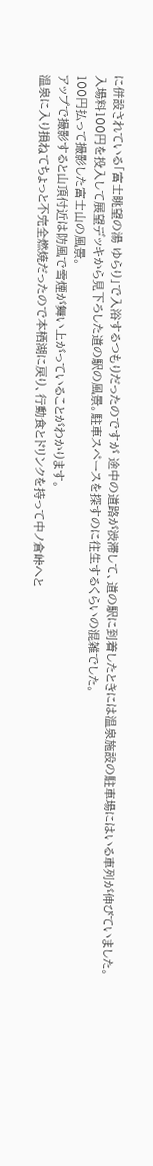に併設されている「富士眺望の湯 ゆらり」で入浴するつもりだったのですが 途中の道路が渋滞して、道の駅に到着したときには温泉施設の駐車場にはいる車列が伸びていました。
入場料100円を投入して展望デッキから見下ろした道の駅の風景。駐車スペースを探すのに往生するくらいの混雑でした。
100円払って撮影した富士山の風景。
アップで撮影すると山頂付近は防風で雪煙が舞い上がっていることがわかります。
温泉に入り損ねてちょっと不完全燃焼だったので本栖湖に戻り、行動食とドリンクを持って中ノ倉峠へと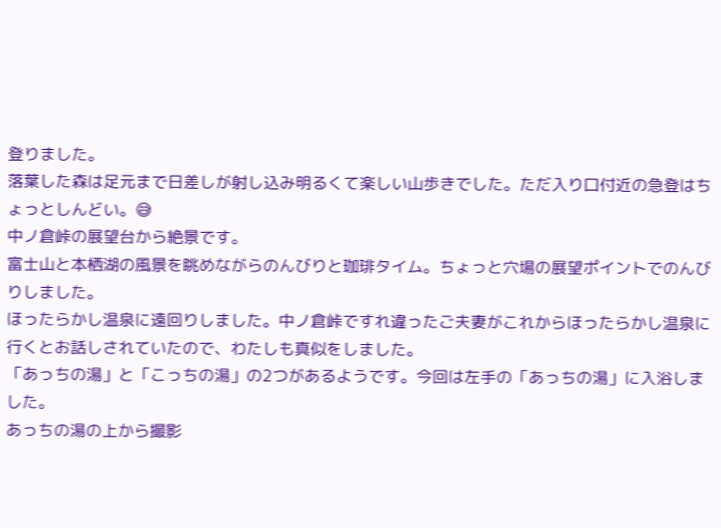登りました。
落葉した森は足元まで日差しが射し込み明るくて楽しい山歩きでした。ただ入り口付近の急登はちょっとしんどい。😅
中ノ倉峠の展望台から絶景です。
富士山と本栖湖の風景を眺めながらのんびりと珈琲タイム。ちょっと穴場の展望ポイントでのんびりしました。
ほったらかし温泉に遠回りしました。中ノ倉峠ですれ違ったご夫妻がこれからほったらかし温泉に行くとお話しされていたので、わたしも真似をしました。
「あっちの湯」と「こっちの湯」の2つがあるようです。今回は左手の「あっちの湯」に入浴しました。
あっちの湯の上から撮影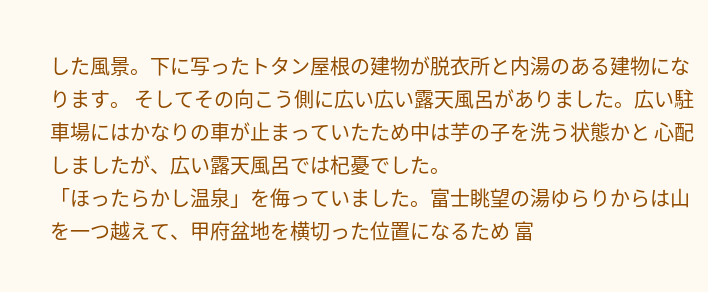した風景。下に写ったトタン屋根の建物が脱衣所と内湯のある建物になります。 そしてその向こう側に広い広い露天風呂がありました。広い駐車場にはかなりの車が止まっていたため中は芋の子を洗う状態かと 心配しましたが、広い露天風呂では杞憂でした。
「ほったらかし温泉」を侮っていました。富士眺望の湯ゆらりからは山を一つ越えて、甲府盆地を横切った位置になるため 富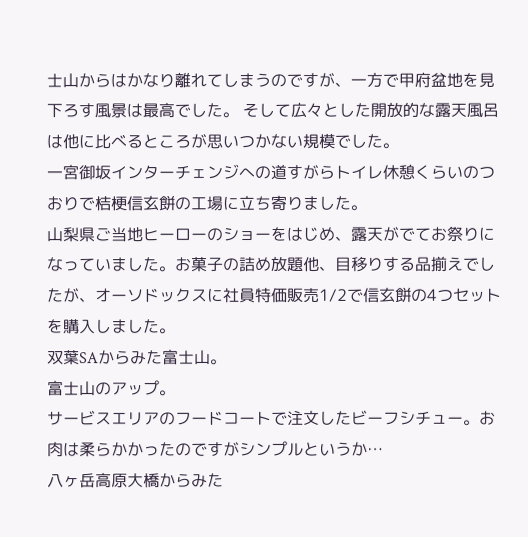士山からはかなり離れてしまうのですが、一方で甲府盆地を見下ろす風景は最高でした。 そして広々とした開放的な露天風呂は他に比べるところが思いつかない規模でした。
一宮御坂インターチェンジへの道すがらトイレ休憩くらいのつおりで桔梗信玄餅の工場に立ち寄りました。
山梨県ご当地ヒーローのショーをはじめ、露天がでてお祭りになっていました。お菓子の詰め放題他、目移りする品揃えでしたが、オーソドックスに社員特価販売1/2で信玄餅の4つセットを購入しました。
双葉SAからみた富士山。
富士山のアップ。
サービスエリアのフードコートで注文したビーフシチュー。お肉は柔らかかったのですがシンプルというか…
八ヶ岳高原大橋からみた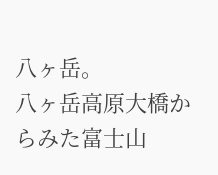八ヶ岳。
八ヶ岳高原大橋からみた富士山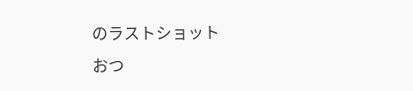のラストショット
おつ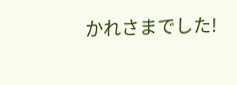かれさまでした!